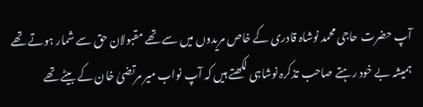آپ حضرت حاجی محمد نوشاہ قادری کے خاص مریدوں میں سے تھے مقبولان حق سے شمار ہوتے تھے ہمیشہ بے خود رہتے صاحب تذکرہ نوشاہی لکھتے ہیں کہ آپ نواب میر مرتضیٰ خان کے بیٹے تھے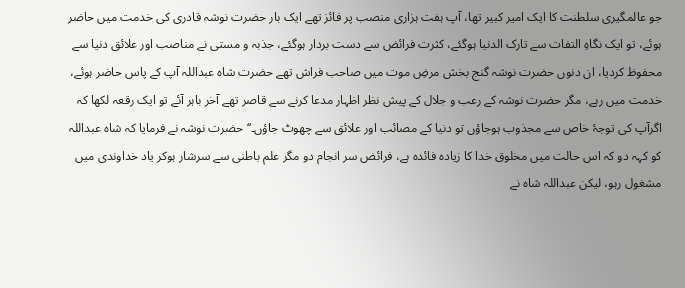جو عالمگیری سلطنت کا ایک امیر کبیر تھا، آپ ہفت ہزاری منصب پر فائز تھے ایک بار حضرت نوشہ قادری کی خدمت میں حاضر ہوئے، تو ایک نگاہِ التفات سے تارک الدنیا ہوگئے، کثرت فرائض سے دست بردار ہوگئے، جذبہ و مستی نے مناصب اور علائق دنیا سے محفوظ کردیا، ان دنوں حضرت نوشہ گنج بخش مرضِ موت میں صاحب فراش تھے حضرت شاہ عبداللہ آپ کے پاس حاضر ہوئے، خدمت میں رہے، مگر حضرت نوشہ کے رعب و جلال کے پیش نظر اظہار مدعا کرنے سے قاصر تھے آخر باہر آئے تو ایک رقعہ لکھا کہ اگرآپ کی توجۂ خاص سے مجذوب ہوجاؤں تو دنیا کے مصائب اور علائق سے چھوٹ جاؤں۔‘‘ حضرت نوشہ نے فرمایا کہ شاہ عبداللہ کو کہہ دو کہ اس حالت میں مخلوق خدا کا زیادہ فائدہ ہے، فرائض سر انجام دو مگر علم باطنی سے سرشار ہوکر یاد خداوندی میں مشغول رہو، لیکن عبداللہ شاہ نے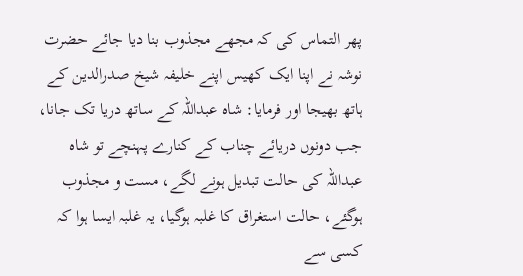پھر التماس کی کہ مجھے مجذوب بنا دیا جائے حضرت نوشہ نے اپنا ایک کھیس اپنے خلیفہ شیخ صدرالدین کے ہاتھ بھیجا اور فرمایا: شاہ عبداللہ کے ساتھ دریا تک جانا، جب دونوں دریائے چناب کے کنارے پہنچے تو شاہ عبداللہ کی حالت تبدیل ہونے لگے، مست و مجذوب ہوگئے، حالت استغراق کا غلبہ ہوگیا، یہ غلبہ ایسا ہوا کہ کسی سے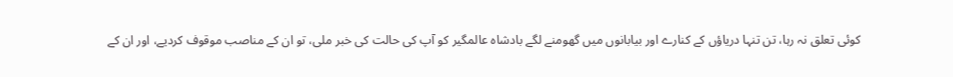کوئی تعلق نہ رہا، تن تنہا دریاؤں کے کنارے اور بیابانوں میں گھومنے لگے بادشاہ عالمگیر کو آپ کی حالت کی خبر ملی، تو ان کے مناصب موقوف کردیے، اور ان کے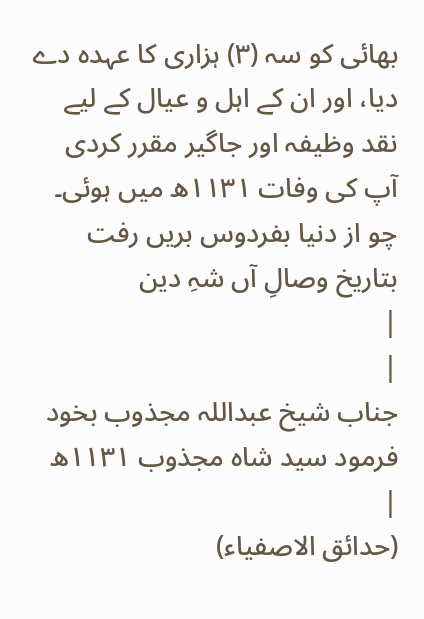بھائی کو سہ (۳) ہزاری کا عہدہ دے دیا، اور ان کے اہل و عیال کے لیے نقد وظیفہ اور جاگیر مقرر کردی آپ کی وفات ۱۱۳۱ھ میں ہوئی۔
چو از دنیا بفردوس بریں رفت بتاریخ وصالِ آں شہِ دین
|
|
جناب شیخ عبداللہ مجذوب بخود فرمود سید شاہ مجذوب ۱۱۳۱ھ
|
(حدائق الاصفیاء)